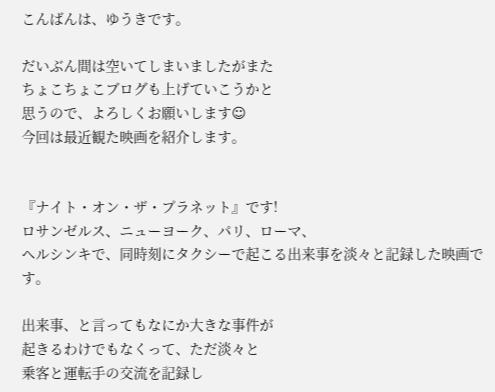こんばんは、ゆうきです。

だいぶん間は空いてしまいましたがまた
ちょこちょこブログも上げていこうかと
思うので、よろしくお願いします☺
今回は最近観た映画を紹介します。


『ナイト・オン・ザ・プラネット』です!
ロサンゼルス、ニューヨーク、パリ、ローマ、
ヘルシンキで、同時刻にタクシーで起こる出来事を淡々と記録した映画です。

出来事、と言ってもなにか大きな事件が
起きるわけでもなくって、ただ淡々と
乗客と運転手の交流を記録し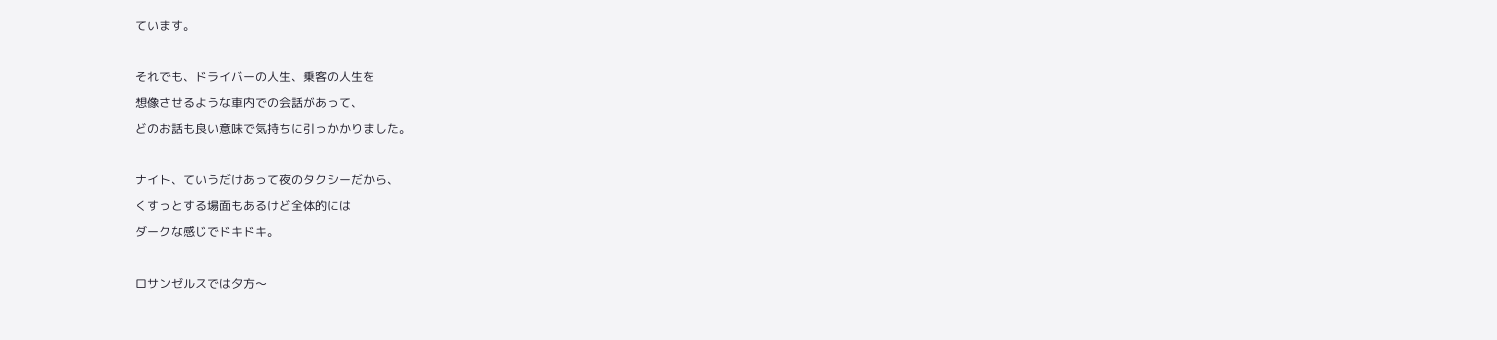ています。

それでも、ドライバーの人生、乗客の人生を
想像させるような車内での会話があって、
どのお話も良い意味で気持ちに引っかかりました。

ナイト、ていうだけあって夜のタクシーだから、
くすっとする場面もあるけど全体的には
ダークな感じでドキドキ。

ロサンゼルスでは夕方〜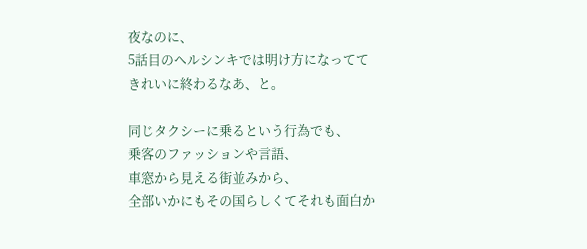夜なのに、
5話目のヘルシンキでは明け方になってて
きれいに終わるなあ、と。

同じタクシーに乗るという行為でも、
乗客のファッションや言語、
車窓から見える街並みから、
全部いかにもその国らしくてそれも面白か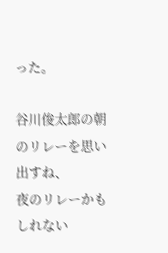った。

谷川俊太郎の朝のリレーを思い出すね、
夜のリレーかもしれない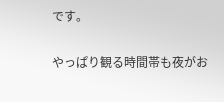です。

やっぱり観る時間帯も夜がお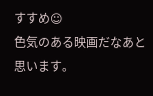すすめ☺
色気のある映画だなあと思います。